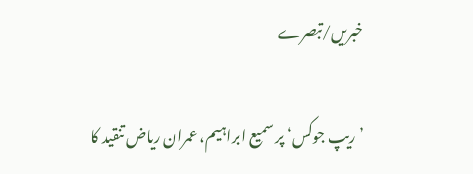خبریں/تبصرے

’ریپ جوکس‘ پر سمیع ابراہیم، عمران ریاض تنقید کا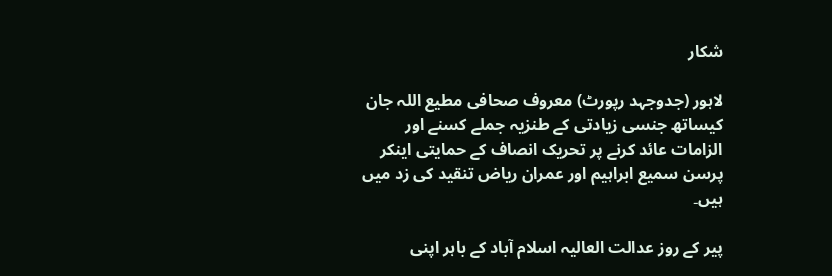شکار

لاہور (جدوجہد رپورٹ) معروف صحافی مطیع اللہ جان کیساتھ جنسی زیادتی کے طنزیہ جملے کسنے اور الزامات عائد کرنے پر تحریک انصاف کے حمایتی اینکر پرسن سمیع ابراہیم اور عمران ریاض تنقید کی زد میں ہیں۔

پیر کے روز عدالت العالیہ اسلام آباد کے باہر اپنی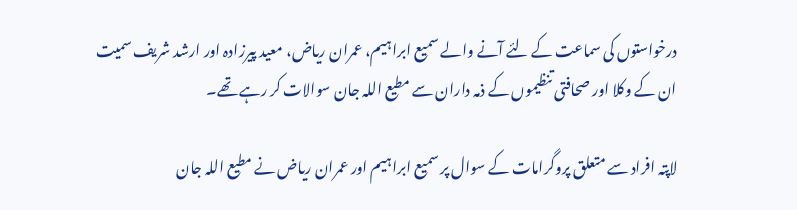درخواستوں کی سماعت کے لئے آنے والے سمیع ابراہیم، عمران ریاض، معید پیرزادہ اور ارشد شریف سمیت ان کے وکلا اور صحافتی تنظیموں کے ذمہ داران سے مطیع اللہ جان سوالات کر رہے تھے۔

لاپتہ افراد سے متعلق پروگرامات کے سوال پر سمیع ابراہیم اور عمران ریاض نے مطیع اللہ جان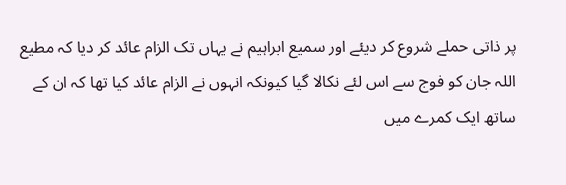پر ذاتی حملے شروع کر دیئے اور سمیع ابراہیم نے یہاں تک الزام عائد کر دیا کہ مطیع اللہ جان کو فوج سے اس لئے نکالا گیا کیونکہ انہوں نے الزام عائد کیا تھا کہ ان کے ساتھ ایک کمرے میں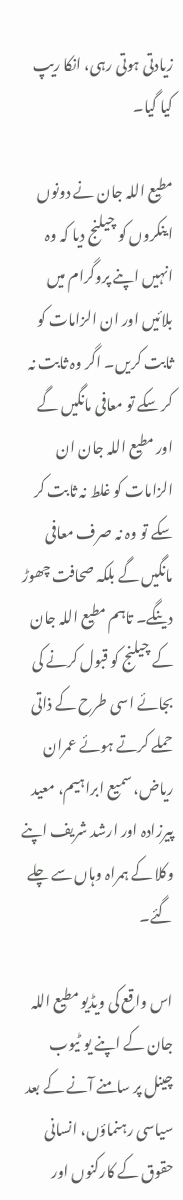زیادتی ہوتی رہی، انکا ریپ کیا گیا۔

مطیع اللہ جان نے دونوں اینکروں کو چیلنج دیا کہ وہ انہیں اپنے پروگرام میں بلائیں اور ان الزامات کو ثابت کریں۔ اگر وہ ثابت نہ کر سکے تو معافی مانگیں گے اور مطیع اللہ جان ان الزامات کو غلط نہ ثابت کر سکے تو وہ نہ صرف معافی مانگیں گے بلکہ صحافت چھوڑ دینگے۔ تاہم مطیع اللہ جان کے چیلنج کو قبول کرنے کی بجائے اسی طرح کے ذاتی حملے کرتے ہوئے عمران ریاض، سمیع ابراہیم، معید پیرزادہ اور ارشد شریف اپنے وکلا کے ہمراہ وہاں سے چلے گئے۔

اس واقع کی ویڈیو مطیع اللہ جان کے اپنے یو ٹیوب چینل پر سامنے آنے کے بعد سیاسی رہنماؤں، انسانی حقوق کے کارکنوں اور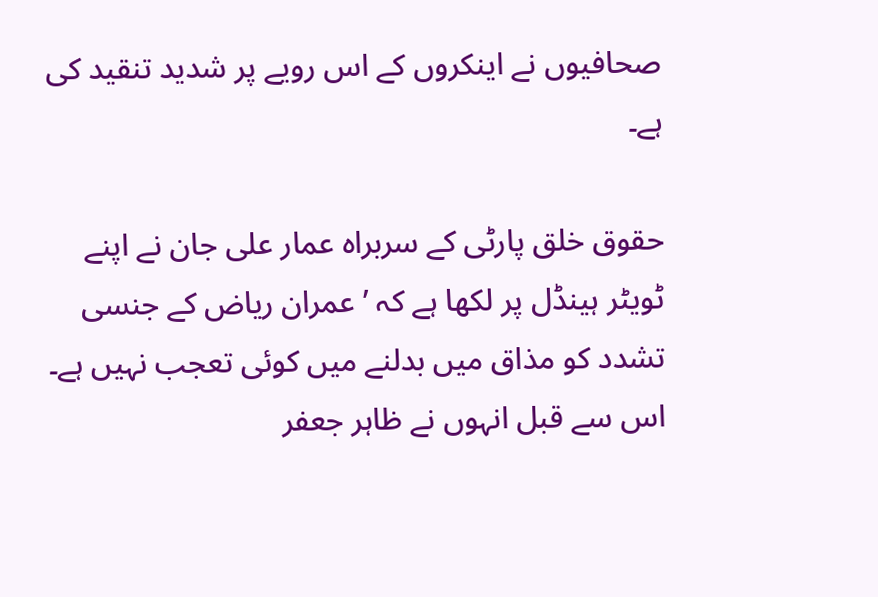صحافیوں نے اینکروں کے اس رویے پر شدید تنقید کی ہے۔

حقوق خلق پارٹی کے سربراہ عمار علی جان نے اپنے ٹویٹر ہینڈل پر لکھا ہے کہ ’عمران ریاض کے جنسی تشدد کو مذاق میں بدلنے میں کوئی تعجب نہیں ہے۔ اس سے قبل انہوں نے ظاہر جعفر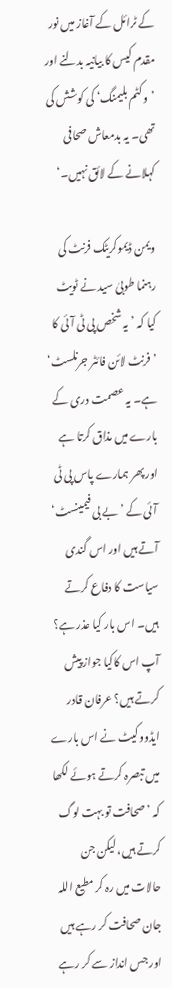کے ٹرائل کے آغاز میں نور مقدم کیس کا بیانیہ بدلنے اور ’وکٹم بلیمنگ‘ کی کوشش کی تھی۔ یہ بدمعاش صحافی کہلانے کے لائق نہیں۔‘

ویمن ڈیموکریٹک فرنٹ کی رہنما طوبیٰ سید نے ٹویٹ کیا کہ ’یہ شخص پی ٹی آئی کا ’فرنٹ لائن فائٹر جرنلسٹ‘ ہے۔ یہ عصمت دری کے بارے میں مذاق کرتا ہے اور پھر ہمارے پاس پی ٹی آئی کے ’بے بی فیمینسٹ‘ آتے ہیں اور اس گندی سیاست کا دفاع کرتے ہیں۔ اس بار کیا عذر ہے؟ آپ اس کاکیا جواز پیش کرتے ہیں؟ عرفان قادر ایڈووکیٹ نے اس بارے میں تبصرہ کرتے ہوئے لکھا کہ ’صحافت تو بہت لوگ کرتے ہیں، لیکن جن حالات میں رہ کر مطیع اللہ جان صحافت کر رہے ہیں اور جس انداز سے کر رہے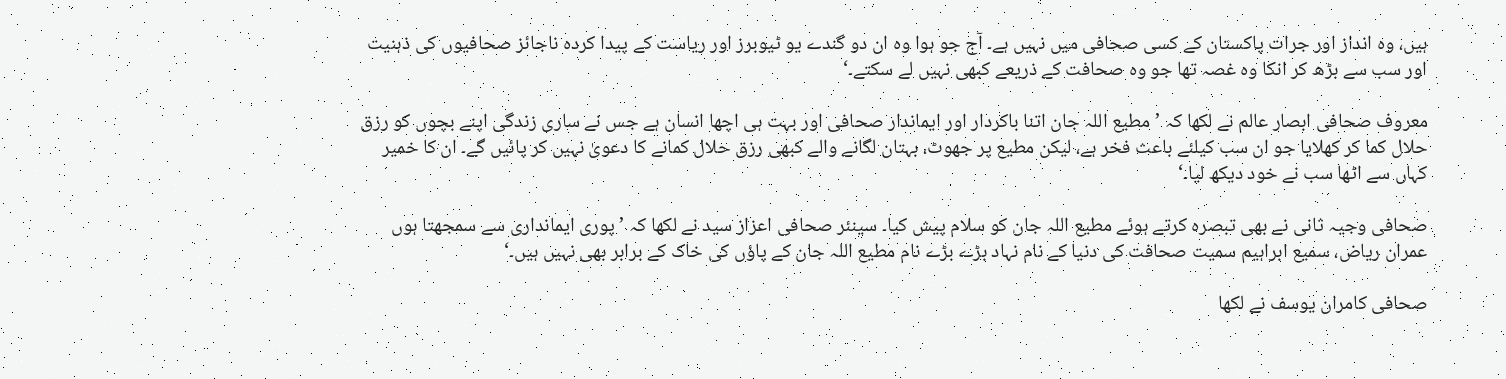ہیں، وہ انداز اور جرات پاکستان کے کسی صحافی میں نہیں ہے۔ آج جو ہوا وہ ان دو گندے یو ٹیوبرز اور ریاست کے پیدا کردہ ناجائز صحافیوں کی ذہنیت اور سب سے بڑھ کر انکا وہ غصہ تھا جو وہ صحافت کے ذریعے کبھی نہیں لے سکتے۔‘

معروف صحافی ابصار عالم نے لکھا کہ ’مطیع اللہ جان اتنا باکردار اور ایماندار صحافی اور بہت ہی اچھا انسان ہے جس نے ساری زندگی اپنے بچوں کو رزق حلال کما کر کھلایا جو ان سب کیلئے باعث فخر ہے، لیکن مطیع پر جھوٹ، بہتان لگانے والے کبھی رزق حلال کمانے کا دعویٰ نہیں کر پائیں گے۔ ان کا خمیر کہاں سے اٹھا سب نے خود دیکھ لیا۔‘

صحافی وجیہ ثانی نے بھی تبصرہ کرتے ہوئے مطیع اللہ جان کو سلام پیش کیا۔ سینئر صحافی اعزاز سید نے لکھا کہ ’پوری ایمانداری سے سمجھتا ہوں عمران ریاض، سمیع ابراہیم سمیت صحافت کی دنیا کے نام نہاد بڑے بڑے نام مطیع اللہ جان کے پاؤں کی خاک کے برابر بھی نہیں ہیں۔‘

صحافی کامران یوسف نے لکھا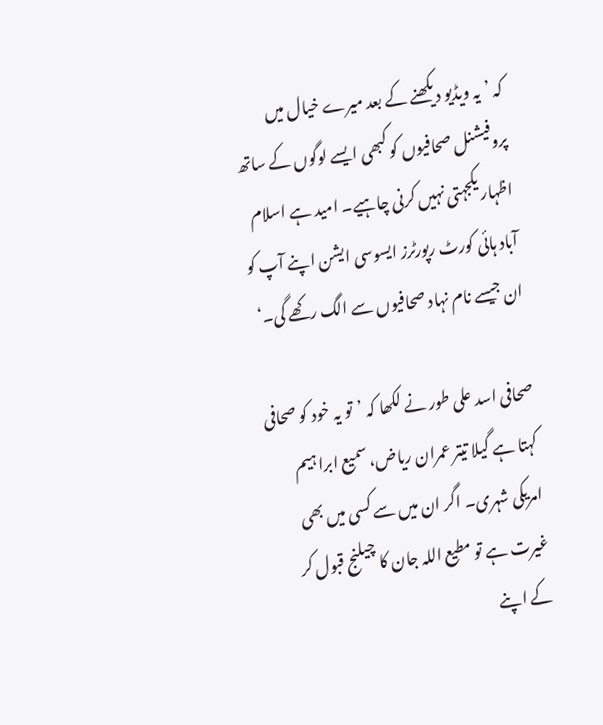کہ ’یہ ویڈیو دیکھنے کے بعد میرے خیال میں پروفیشنل صحافیوں کو کبھی ایسے لوگوں کے ساتھ اظہار یکجہتی نہیں کرنی چاہیے۔ امید ہے اسلام آباد ہائی کورٹ رپورٹرز ایسوسی ایشن اپنے آپ کو ان جیسے نام نہاد صحافیوں سے الگ رکھے گی۔‘

صحافی اسد علی طور نے لکھا کہ ’تو یہ خود کو صحافی کہتا ہے گیلا تیتر عمران ریاض، سمیع ابراہیم امریکی شہری۔ اگر ان میں سے کسی میں بھی غیرت ہے تو مطیع اللہ جان کا چیلنج قبول کر کے اپنے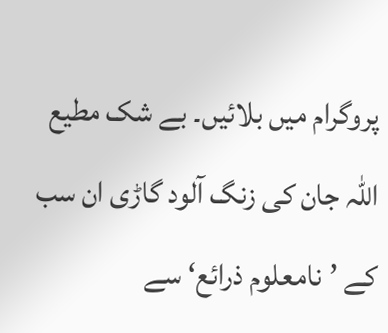پروگرام میں بلائیں۔ بے شک مطیع اللہ جان کی زنگ آلود گاڑی ان سب کے ’نامعلوم ذرائع‘ سے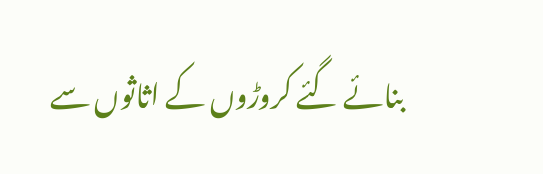بنائے گئے کروڑوں کے اثاثوں سے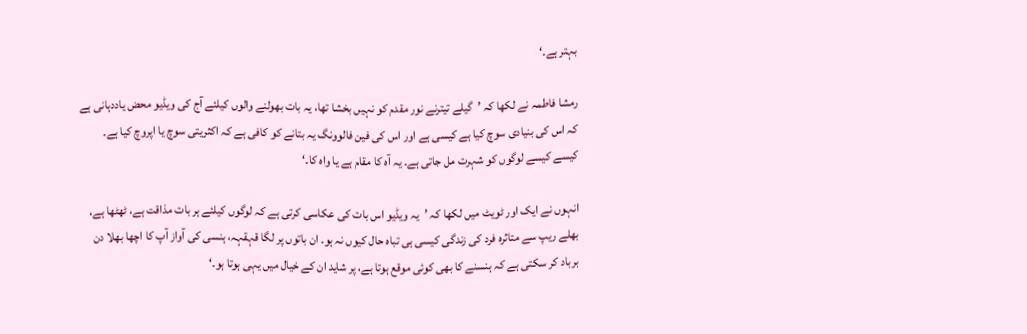بہتر ہے۔‘

رمشا فاطمہ نے لکھا کہ ’گیلے تیترنے نور مقدم کو نہیں بخشا تھا، یہ بات بھولنے والوں کیلئے آج کی ویڈیو محض یاددہانی ہے کہ اس کی بنیادی سوچ کیا ہے کیسی ہے اور اس کی فین فالوونگ یہ بتانے کو کافی ہے کہ اکثریتی سوچ یا اپروچ کیا ہے۔ کیسے کیسے لوگوں کو شہرت مل جاتی ہے۔ یہ آہ کا مقام ہے یا واہ کا۔‘

انہوں نے ایک اور ٹویٹ میں لکھا کہ ’یہ ویڈیو اس بات کی عکاسی کرتی ہے کہ لوگوں کیلئے ہر بات مذاقت ہے، ٹھٹھا ہے، بھلے ریپ سے متاثرہ فرد کی زندگی کیسی ہی تباہ حال کیوں نہ ہو۔ ان باتوں پر لگا قہقہہ، ہنسی کی آواز آپ کا اچھا بھلا دن برباد کر سکتی ہے کہ ہنسنے کا بھی کوئی موقع ہوتا ہے، پر شاید ان کے خیال میں یہی ہوتا ہو۔‘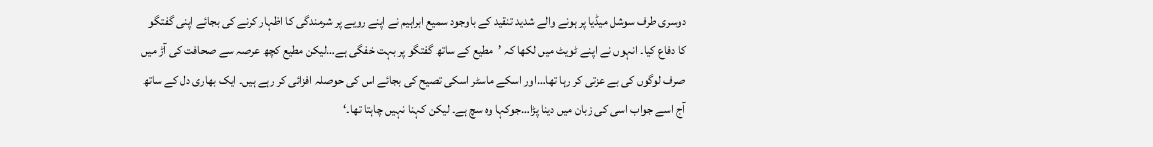دوسری طرف سوشل میڈیا پر ہونے والے شدید تنقید کے باوجود سمیع ابراہیم نے اپنے رویے پر شرمندگی کا اظہار کرنے کی بجائے اپنی گفتگو کا دفاع کیا۔ انہوں نے اپنے ٹویٹ میں لکھا کہ ’مطیع کے ساتھ گفتگو پر بہت خفگی ہے…لیکن مطیع کچھ عرصہ سے صحافت کی آڑ میں صرف لوگوں کی بے عزتی کر رہا تھا…اور اسکے ماسٹر اسکی تصیح کی بجائے اس کی حوصلہ افزائی کر رہے ہیں۔ ایک بھاری دل کے ساتھ آج اسے جواب اسی کی زبان میں دینا پڑا…جوکہا وہ سچ ہے۔ لیکن کہنا نہیں چاہتا تھا۔‘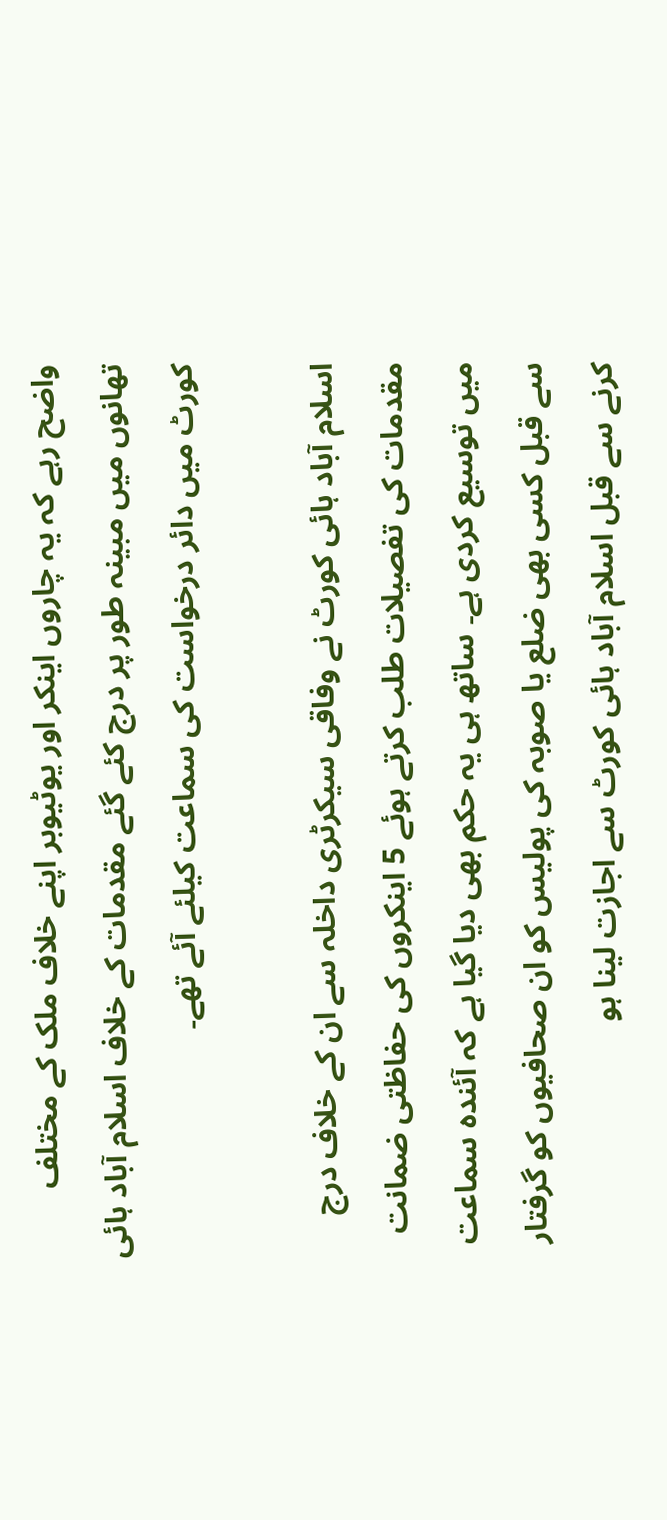واضح رہے کہ یہ چاروں اینکر اور یوٹیوبر اپنے خلاف ملک کے مختلف تھانوں میں مبینہ طور پر درج کئے گئے مقدمات کے خلاف اسلام آباد ہائی کورٹ میں دائر درخواست کی سماعت کیلئے آئے تھے۔

اسلام آباد ہائی کورٹ نے وفاقی سیکرٹری داخلہ سے ان کے خلاف درج مقدمات کی تفصیلات طلب کرتے ہوئے 5 اینکروں کی حفاظتی ضمانت میں توسیع کردی ہے۔ ساتھ ہی یہ حکم بھی دیا گیا ہے کہ آئندہ سماعت سے قبل کسی بھی ضلع یا صوبہ کی پولیس کو ان صحافیوں کو گرفتار کرنے سے قبل اسلام آباد ہائی کورٹ سے اجازت لینا ہو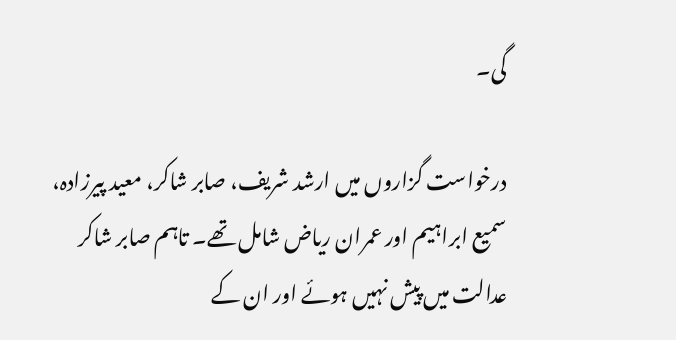گی۔

درخواست گزاروں میں ارشد شریف، صابر شاکر، معید پیرزادہ، سمیع ابراہیم اور عمران ریاض شامل تھے۔ تاہم صابر شاکر عدالت میں پیش نہیں ہوئے اور ان کے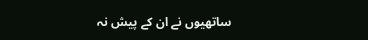ساتھیوں نے ان کے پیش نہ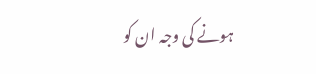ہونے کی وجہ ان کو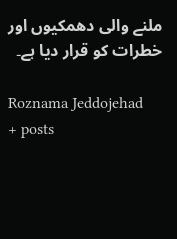ملنے والی دھمکیوں اور خطرات کو قرار دیا ہے۔

Roznama Jeddojehad
+ posts